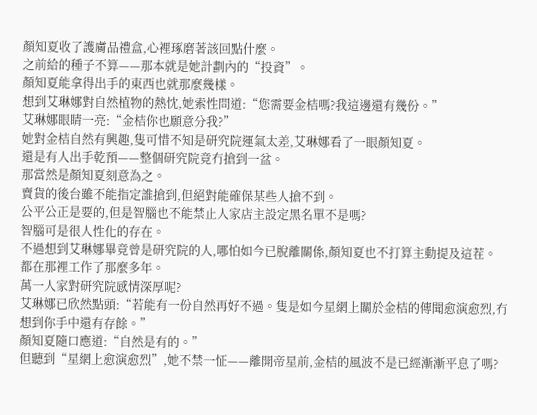顏知夏收了護膚品禮盒,心裡琢磨著該回點什麼。
之前給的種子不算——那本就是她計劃內的“投資”。
顏知夏能拿得出手的東西也就那麼幾樣。
想到艾琳娜對自然植物的熱忱,她索性問道:“您需要金桔嗎?我這邊還有幾份。”
艾琳娜眼睛一亮:“金桔你也願意分我?”
她對金桔自然有興趣,隻可惜不知是研究院運氣太差,艾琳娜看了一眼顏知夏。
還是有人出手乾預——整個研究院竟冇搶到一盆。
那當然是顏知夏刻意為之。
賣貨的後台雖不能指定誰搶到,但絕對能確保某些人搶不到。
公平公正是要的,但是智腦也不能禁止人家店主設定黑名單不是嗎?
智腦可是很人性化的存在。
不過想到艾琳娜畢竟曾是研究院的人,哪怕如今已脫離關係,顏知夏也不打算主動提及這茬。
都在那裡工作了那麼多年。
萬一人家對研究院感情深厚呢?
艾琳娜已欣然點頭:“若能有一份自然再好不過。隻是如今星網上關於金桔的傳聞愈演愈烈,冇想到你手中還有存餘。”
顏知夏隨口應道:“自然是有的。”
但聽到“星網上愈演愈烈”,她不禁一怔——離開帝星前,金桔的風波不是已經漸漸平息了嗎?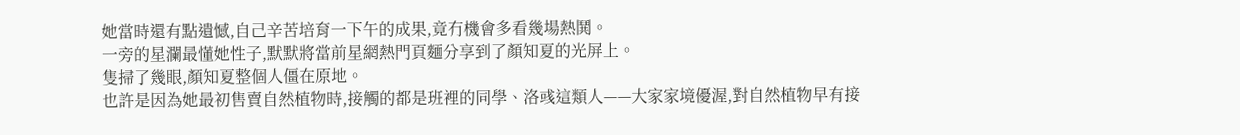她當時還有點遺憾,自己辛苦培育一下午的成果,竟冇機會多看幾場熱鬨。
一旁的星瀾最懂她性子,默默將當前星網熱門頁麵分享到了顏知夏的光屏上。
隻掃了幾眼,顏知夏整個人僵在原地。
也許是因為她最初售賣自然植物時,接觸的都是班裡的同學、洛彧這類人——大家家境優渥,對自然植物早有接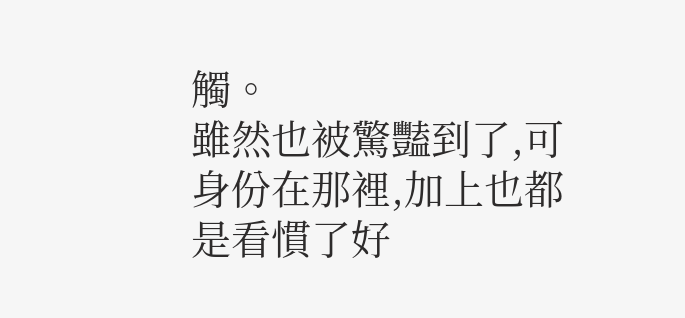觸。
雖然也被驚豔到了,可身份在那裡,加上也都是看慣了好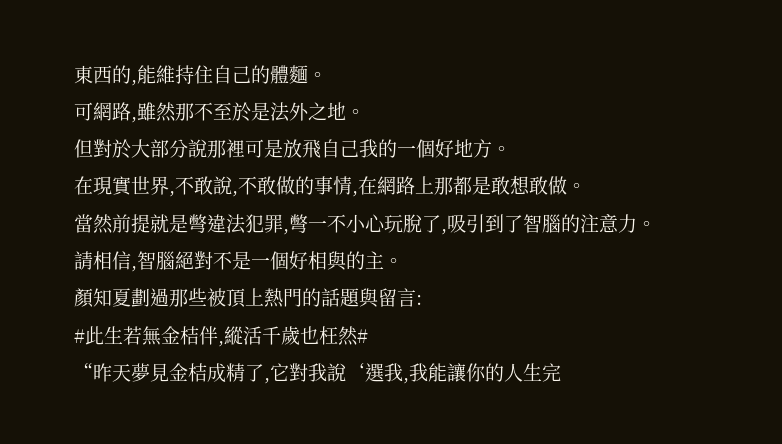東西的,能維持住自己的體麵。
可網路,雖然那不至於是法外之地。
但對於大部分說那裡可是放飛自己我的一個好地方。
在現實世界,不敢說,不敢做的事情,在網路上那都是敢想敢做。
當然前提就是彆違法犯罪,彆一不小心玩脫了,吸引到了智腦的注意力。
請相信,智腦絕對不是一個好相與的主。
顏知夏劃過那些被頂上熱門的話題與留言:
#此生若無金桔伴,縱活千歲也枉然#
“昨天夢見金桔成精了,它對我說‘選我,我能讓你的人生完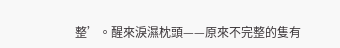整’。醒來淚濕枕頭——原來不完整的隻有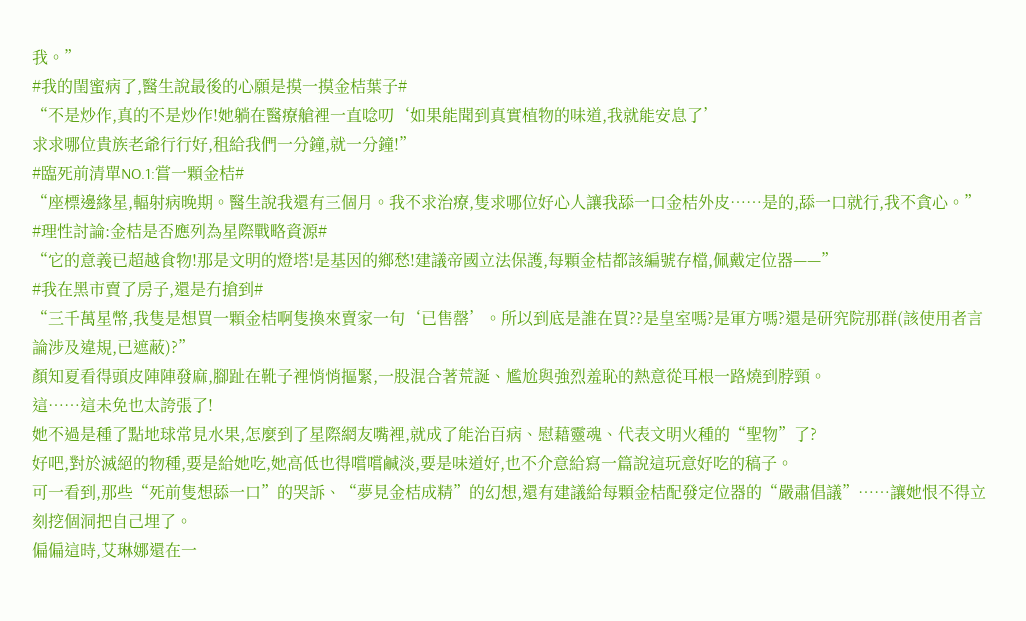我。”
#我的閨蜜病了,醫生說最後的心願是摸一摸金桔葉子#
“不是炒作,真的不是炒作!她躺在醫療艙裡一直唸叨‘如果能聞到真實植物的味道,我就能安息了’
求求哪位貴族老爺行行好,租給我們一分鐘,就一分鐘!”
#臨死前清單NO.1:嘗一顆金桔#
“座標邊緣星,輻射病晚期。醫生說我還有三個月。我不求治療,隻求哪位好心人讓我舔一口金桔外皮……是的,舔一口就行,我不貪心。”
#理性討論:金桔是否應列為星際戰略資源#
“它的意義已超越食物!那是文明的燈塔!是基因的鄉愁!建議帝國立法保護,每顆金桔都該編號存檔,佩戴定位器——”
#我在黑市賣了房子,還是冇搶到#
“三千萬星幣,我隻是想買一顆金桔啊隻換來賣家一句‘已售罄’。所以到底是誰在買??是皇室嗎?是軍方嗎?還是研究院那群(該使用者言論涉及違規,已遮蔽)?”
顏知夏看得頭皮陣陣發麻,腳趾在靴子裡悄悄摳緊,一股混合著荒誕、尷尬與強烈羞恥的熱意從耳根一路燒到脖頸。
這……這未免也太誇張了!
她不過是種了點地球常見水果,怎麼到了星際網友嘴裡,就成了能治百病、慰藉靈魂、代表文明火種的“聖物”了?
好吧,對於滅絕的物種,要是給她吃,她高低也得嚐嚐鹹淡,要是味道好,也不介意給寫一篇說這玩意好吃的稿子。
可一看到,那些“死前隻想舔一口”的哭訴、“夢見金桔成精”的幻想,還有建議給每顆金桔配發定位器的“嚴肅倡議”……讓她恨不得立刻挖個洞把自己埋了。
偏偏這時,艾琳娜還在一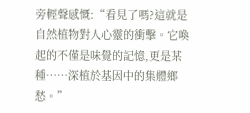旁輕聲感慨:“看見了嗎?這就是自然植物對人心靈的衝擊。它喚起的不僅是味覺的記憶,更是某種……深植於基因中的集體鄉愁。”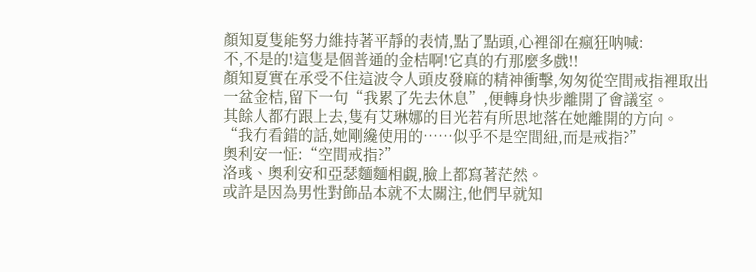顏知夏隻能努力維持著平靜的表情,點了點頭,心裡卻在瘋狂呐喊:
不,不是的!這隻是個普通的金桔啊!它真的冇那麼多戲!!
顏知夏實在承受不住這波令人頭皮發麻的精神衝擊,匆匆從空間戒指裡取出一盆金桔,留下一句“我累了先去休息”,便轉身快步離開了會議室。
其餘人都冇跟上去,隻有艾琳娜的目光若有所思地落在她離開的方向。
“我冇看錯的話,她剛纔使用的……似乎不是空間紐,而是戒指?”
奧利安一怔:“空間戒指?”
洛彧、奧利安和亞瑟麵麵相覷,臉上都寫著茫然。
或許是因為男性對飾品本就不太關注,他們早就知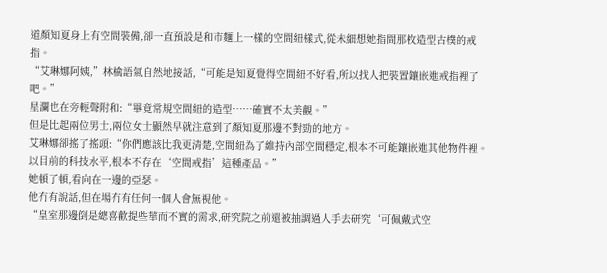道顏知夏身上有空間裝備,卻一直預設是和市麵上一樣的空間紐樣式,從未細想她指間那枚造型古樸的戒指。
“艾琳娜阿姨,”林檎語氣自然地接話,“可能是知夏覺得空間紐不好看,所以找人把裝置鑲嵌進戒指裡了吧。”
星瀾也在旁輕聲附和:“畢竟常規空間紐的造型……確實不太美觀。”
但是比起兩位男士,兩位女士顯然早就注意到了顏知夏那邊不對勁的地方。
艾琳娜卻搖了搖頭:“你們應該比我更清楚,空間紐為了維持內部空間穩定,根本不可能鑲嵌進其他物件裡。以目前的科技水平,根本不存在‘空間戒指’這種產品。”
她頓了頓,看向在一邊的亞瑟。
他冇有說話,但在場冇有任何一個人會無視他。
“皇室那邊倒是總喜歡提些華而不實的需求,研究院之前還被抽調過人手去研究‘可佩戴式空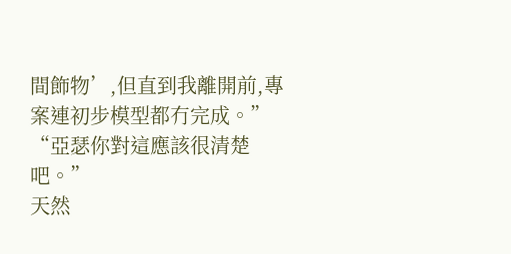間飾物’,但直到我離開前,專案連初步模型都冇完成。”
“亞瑟你對這應該很清楚吧。”
天然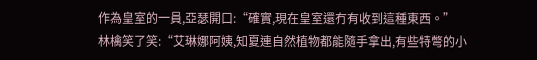作為皇室的一員,亞瑟開口:“確實,現在皇室還冇有收到這種東西。”
林檎笑了笑:“艾琳娜阿姨,知夏連自然植物都能隨手拿出,有些特彆的小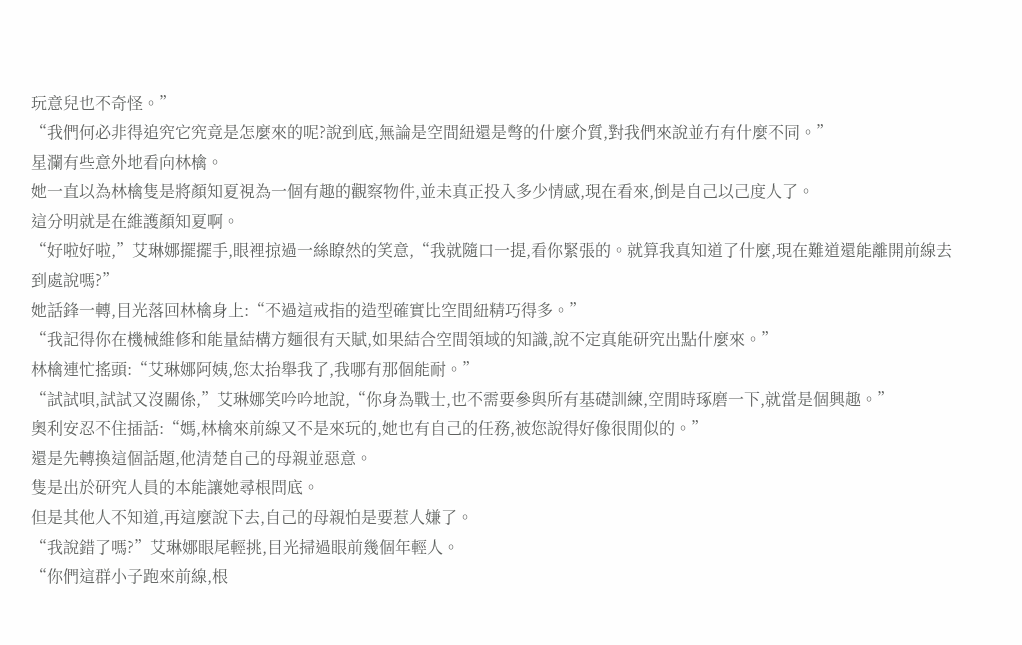玩意兒也不奇怪。”
“我們何必非得追究它究竟是怎麼來的呢?說到底,無論是空間紐還是彆的什麼介質,對我們來說並冇有什麼不同。”
星瀾有些意外地看向林檎。
她一直以為林檎隻是將顏知夏視為一個有趣的觀察物件,並未真正投入多少情感,現在看來,倒是自己以己度人了。
這分明就是在維護顏知夏啊。
“好啦好啦,”艾琳娜擺擺手,眼裡掠過一絲瞭然的笑意,“我就隨口一提,看你緊張的。就算我真知道了什麼,現在難道還能離開前線去到處說嗎?”
她話鋒一轉,目光落回林檎身上:“不過這戒指的造型確實比空間紐精巧得多。”
“我記得你在機械維修和能量結構方麵很有天賦,如果結合空間領域的知識,說不定真能研究出點什麼來。”
林檎連忙搖頭:“艾琳娜阿姨,您太抬舉我了,我哪有那個能耐。”
“試試唄,試試又沒關係,”艾琳娜笑吟吟地說,“你身為戰士,也不需要參與所有基礎訓練,空閒時琢磨一下,就當是個興趣。”
奧利安忍不住插話:“媽,林檎來前線又不是來玩的,她也有自己的任務,被您說得好像很閒似的。”
還是先轉換這個話題,他清楚自己的母親並惡意。
隻是出於研究人員的本能讓她尋根問底。
但是其他人不知道,再這麼說下去,自己的母親怕是要惹人嫌了。
“我說錯了嗎?”艾琳娜眼尾輕挑,目光掃過眼前幾個年輕人。
“你們這群小子跑來前線,根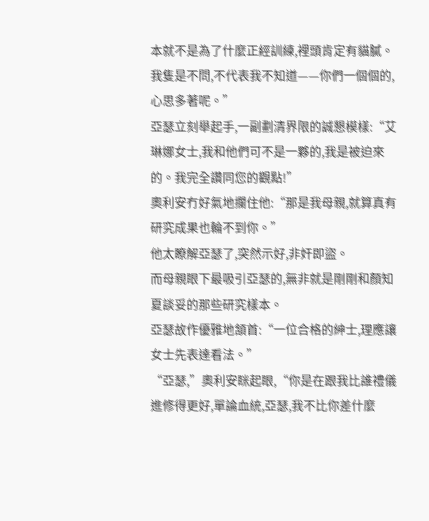本就不是為了什麼正經訓練,裡頭肯定有貓膩。我隻是不問,不代表我不知道——你們一個個的,心思多著呢。”
亞瑟立刻舉起手,一副劃清界限的誠懇模樣:“艾琳娜女士,我和他們可不是一夥的,我是被迫來的。我完全讚同您的觀點!”
奧利安冇好氣地攔住他:“那是我母親,就算真有研究成果也輪不到你。”
他太瞭解亞瑟了,突然示好,非奸即盜。
而母親眼下最吸引亞瑟的,無非就是剛剛和顏知夏談妥的那些研究樣本。
亞瑟故作優雅地頷首:“一位合格的紳士,理應讓女士先表達看法。”
“亞瑟,”奧利安眯起眼,“你是在跟我比誰禮儀進修得更好,單論血統,亞瑟,我不比你差什麼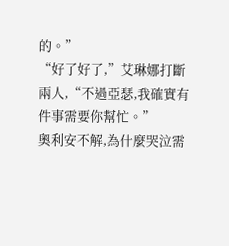的。”
“好了好了,”艾琳娜打斷兩人,“不過亞瑟,我確實有件事需要你幫忙。”
奧利安不解,為什麼哭泣需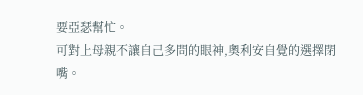要亞瑟幫忙。
可對上母親不讓自己多問的眼神,奧利安自覺的選擇閉嘴。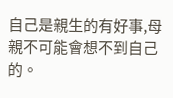自己是親生的有好事,母親不可能會想不到自己的。